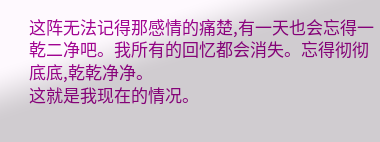这阵无法记得那感情的痛楚,有一天也会忘得一乾二净吧。我所有的回忆都会消失。忘得彻彻底底,乾乾净净。
这就是我现在的情况。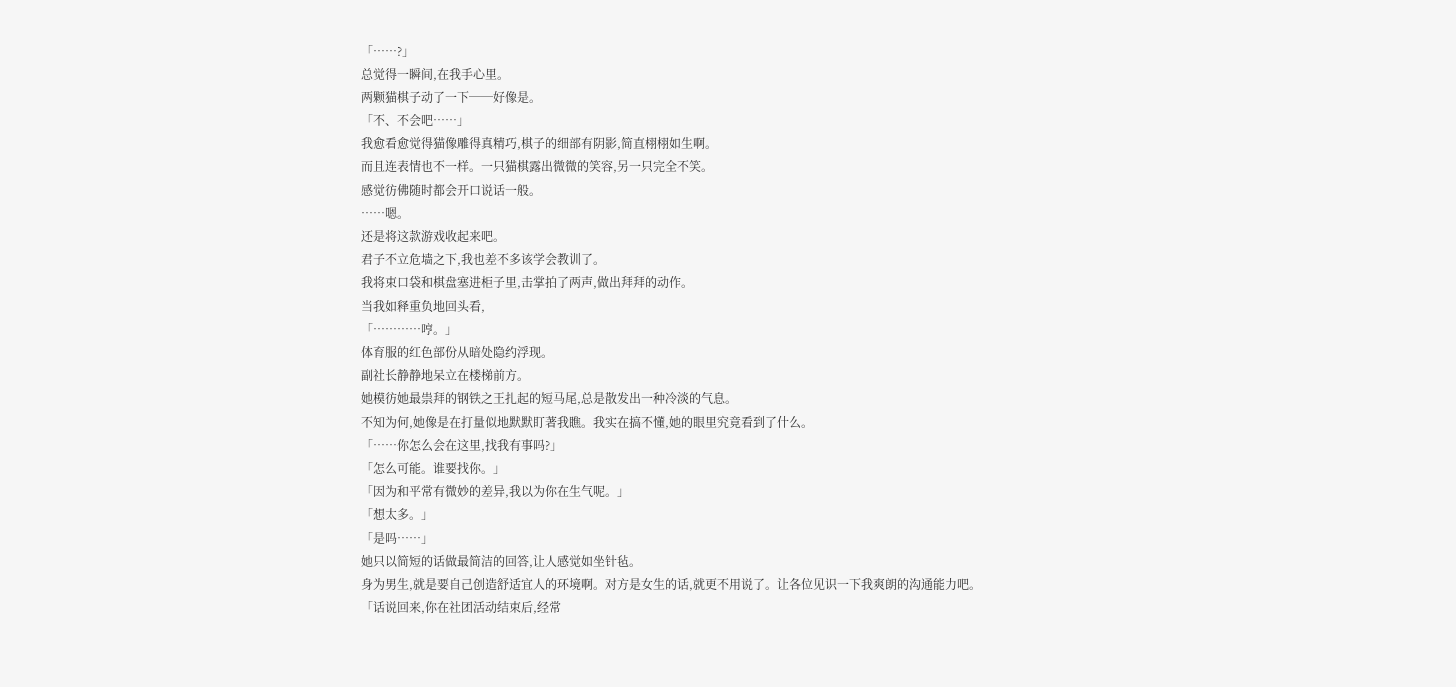「……?」
总觉得一瞬间,在我手心里。
两颗猫棋子动了一下──好像是。
「不、不会吧……」
我愈看愈觉得猫像雕得真精巧,棋子的细部有阴影,简直栩栩如生啊。
而且连表情也不一样。一只猫棋露出微微的笑容,另一只完全不笑。
感觉彷佛随时都会开口说话一般。
……嗯。
还是将这款游戏收起来吧。
君子不立危墙之下,我也差不多该学会教训了。
我将束口袋和棋盘塞进柜子里,击掌拍了两声,做出拜拜的动作。
当我如释重负地回头看,
「…………哼。」
体育服的红色部份从暗处隐约浮现。
副社长静静地呆立在楼梯前方。
她模彷她最祟拜的钢铁之王扎起的短马尾,总是散发出一种冷淡的气息。
不知为何,她像是在打量似地默默盯著我瞧。我实在搞不懂,她的眼里究竟看到了什么。
「……你怎么会在这里,找我有事吗?」
「怎么可能。谁要找你。」
「因为和平常有微妙的差异,我以为你在生气呢。」
「想太多。」
「是吗……」
她只以简短的话做最简洁的回答,让人感觉如坐针毡。
身为男生,就是要自己创造舒适宜人的环境啊。对方是女生的话,就更不用说了。让各位见识一下我爽朗的沟通能力吧。
「话说回来,你在社团活动结束后,经常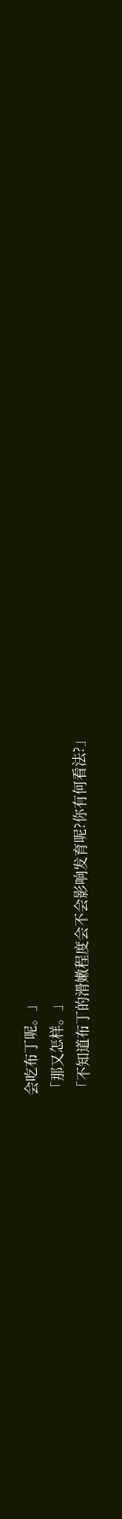会吃布丁呢。」
「那又怎样。」
「不知道布丁的滑嫩程度会不会影响发育呢?你有何看法?」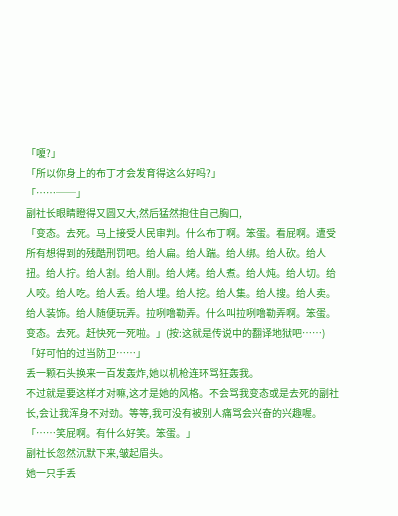「嗄?」
「所以你身上的布丁才会发育得这么好吗?」
「……──」
副社长眼睛瞪得又圆又大,然后猛然抱住自己胸口,
「变态。去死。马上接受人民审判。什么布丁啊。笨蛋。看屁啊。遭受所有想得到的残酷刑罚吧。给人扁。给人踹。给人绑。给人砍。给人扭。给人拧。给人割。给人削。给人烤。给人煮。给人炖。给人切。给人咬。给人吃。给人丢。给人埋。给人挖。给人集。给人搜。给人卖。给人装饰。给人随便玩弄。拉咧噜勒弄。什么叫拉咧噜勒弄啊。笨蛋。变态。去死。赶快死一死啦。」(按:这就是传说中的翻译地狱吧……)
「好可怕的过当防卫……」
丢一颗石头换来一百发轰炸,她以机枪连环骂狂轰我。
不过就是要这样才对嘛,这才是她的风格。不会骂我变态或是去死的副社长,会让我浑身不对劲。等等,我可没有被别人痛骂会兴奋的兴趣喔。
「……笑屁啊。有什么好笑。笨蛋。」
副社长忽然沉默下来,皱起眉头。
她一只手丢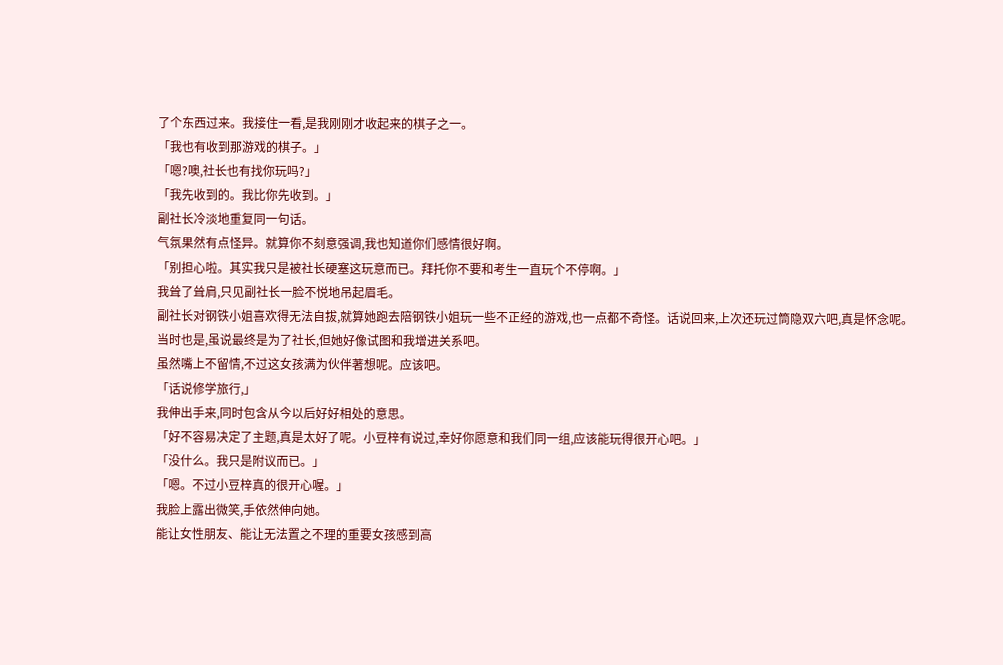了个东西过来。我接住一看,是我刚刚才收起来的棋子之一。
「我也有收到那游戏的棋子。」
「嗯?噢,社长也有找你玩吗?」
「我先收到的。我比你先收到。」
副社长冷淡地重复同一句话。
气氛果然有点怪异。就算你不刻意强调,我也知道你们感情很好啊。
「别担心啦。其实我只是被社长硬塞这玩意而已。拜托你不要和考生一直玩个不停啊。」
我耸了耸肩,只见副社长一脸不悦地吊起眉毛。
副社长对钢铁小姐喜欢得无法自拔,就算她跑去陪钢铁小姐玩一些不正经的游戏,也一点都不奇怪。话说回来,上次还玩过筒隐双六吧,真是怀念呢。
当时也是,虽说最终是为了社长,但她好像试图和我增进关系吧。
虽然嘴上不留情,不过这女孩满为伙伴著想呢。应该吧。
「话说修学旅行,」
我伸出手来,同时包含从今以后好好相处的意思。
「好不容易决定了主题,真是太好了呢。小豆梓有说过,幸好你愿意和我们同一组,应该能玩得很开心吧。」
「没什么。我只是附议而已。」
「嗯。不过小豆梓真的很开心喔。」
我脸上露出微笑,手依然伸向她。
能让女性朋友、能让无法置之不理的重要女孩感到高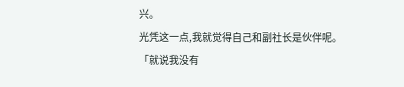兴。
光凭这一点,我就觉得自己和副社长是伙伴呢。
「就说我没有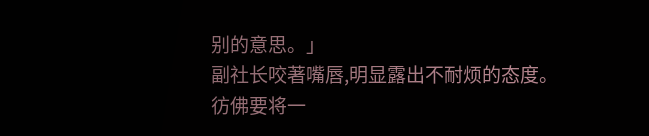别的意思。」
副社长咬著嘴唇,明显露出不耐烦的态度。
彷佛要将一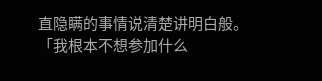直隐瞒的事情说清楚讲明白般。
「我根本不想参加什么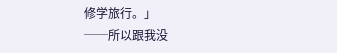修学旅行。」
──所以跟我没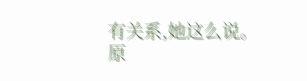有关系,她这么说。
原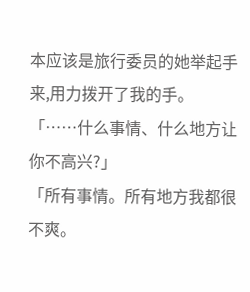本应该是旅行委员的她举起手来,用力拨开了我的手。
「……什么事情、什么地方让你不高兴?」
「所有事情。所有地方我都很不爽。